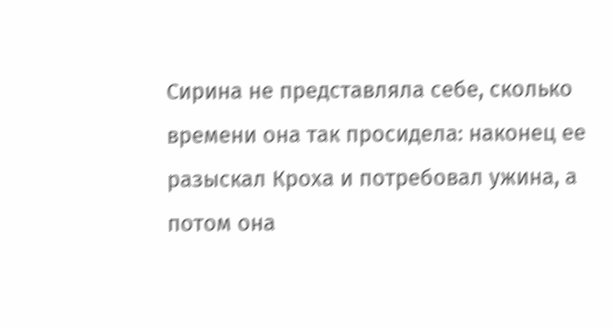Сирина не представляла себе, сколько времени она так просидела: наконец ее разыскал Кроха и потребовал ужина, а потом она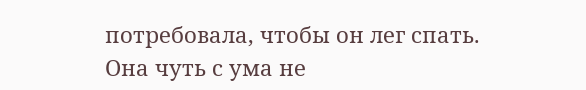потребовала, чтобы он лег спать.
Она чуть с ума не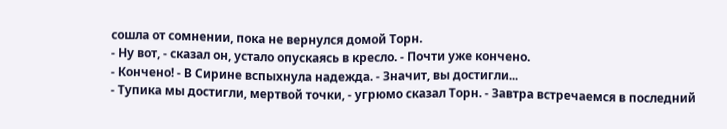сошла от сомнении, пока не вернулся домой Торн.
- Ну вот, - сказал он, устало опускаясь в кресло. - Почти уже кончено.
- Кончено! - В Сирине вспыхнула надежда. - Значит, вы достигли...
- Тупика мы достигли, мертвой точки, - угрюмо сказал Торн. - Завтра встречаемся в последний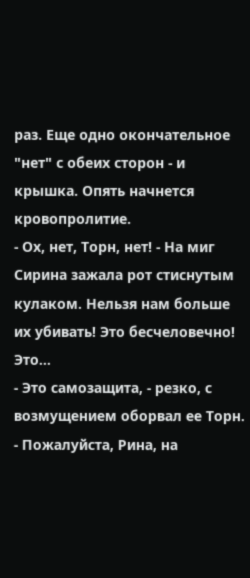раз. Еще одно окончательное "нет" с обеих сторон - и крышка. Опять начнется кровопролитие.
- Ох, нет, Торн, нет! - На миг Сирина зажала рот стиснутым кулаком. Нельзя нам больше их убивать! Это бесчеловечно! Это...
- Это самозащита, - резко, с возмущением оборвал ее Торн. - Пожалуйста, Рина, на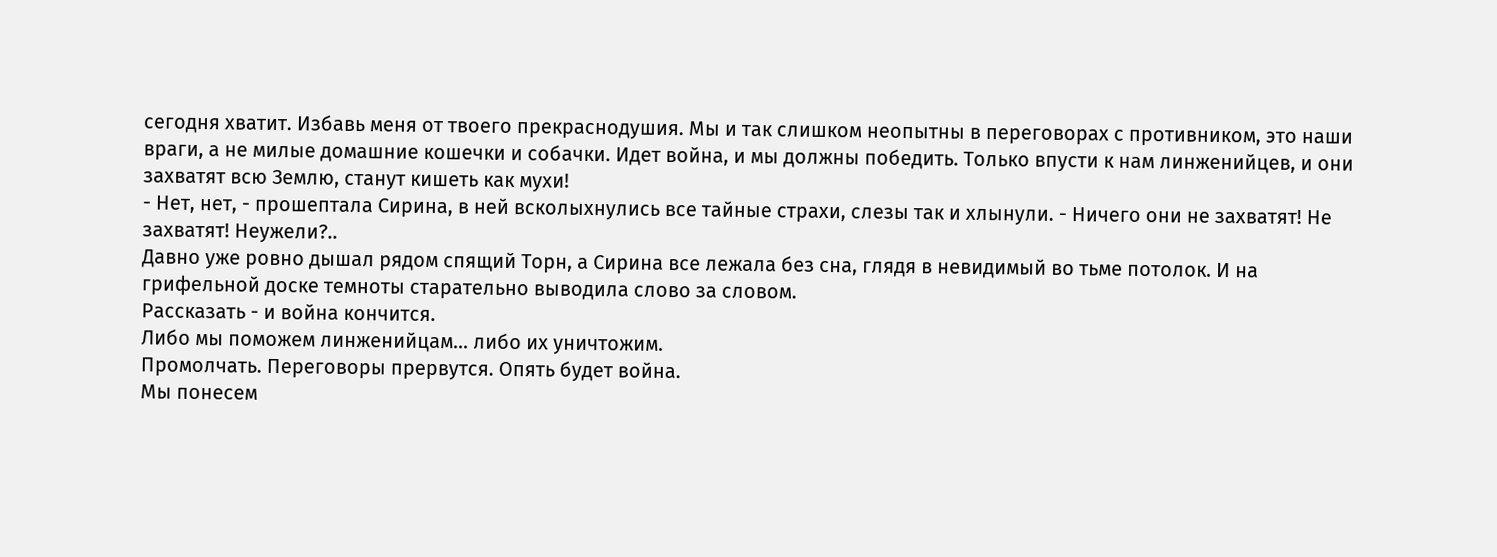сегодня хватит. Избавь меня от твоего прекраснодушия. Мы и так слишком неопытны в переговорах с противником, это наши враги, а не милые домашние кошечки и собачки. Идет война, и мы должны победить. Только впусти к нам линженийцев, и они захватят всю Землю, станут кишеть как мухи!
- Нет, нет, - прошептала Сирина, в ней всколыхнулись все тайные страхи, слезы так и хлынули. - Ничего они не захватят! Не захватят! Неужели?..
Давно уже ровно дышал рядом спящий Торн, а Сирина все лежала без сна, глядя в невидимый во тьме потолок. И на грифельной доске темноты старательно выводила слово за словом.
Рассказать - и война кончится.
Либо мы поможем линженийцам... либо их уничтожим.
Промолчать. Переговоры прервутся. Опять будет война.
Мы понесем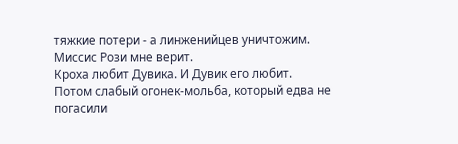тяжкие потери - а линженийцев уничтожим.
Миссис Рози мне верит.
Кроха любит Дувика. И Дувик его любит.
Потом слабый огонек-мольба, который едва не погасили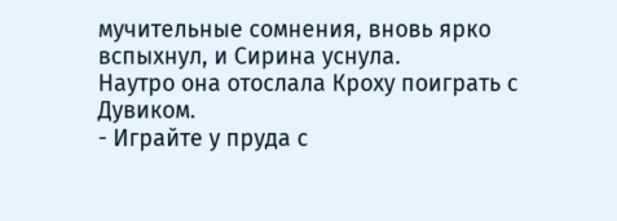мучительные сомнения, вновь ярко вспыхнул, и Сирина уснула.
Наутро она отослала Кроху поиграть с Дувиком.
- Играйте у пруда с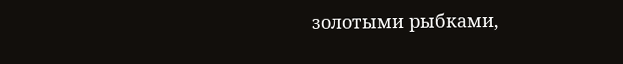золотыми рыбками,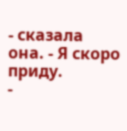- сказала она. - Я скоро приду.
-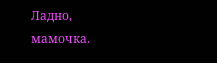Ладно, мамочка.